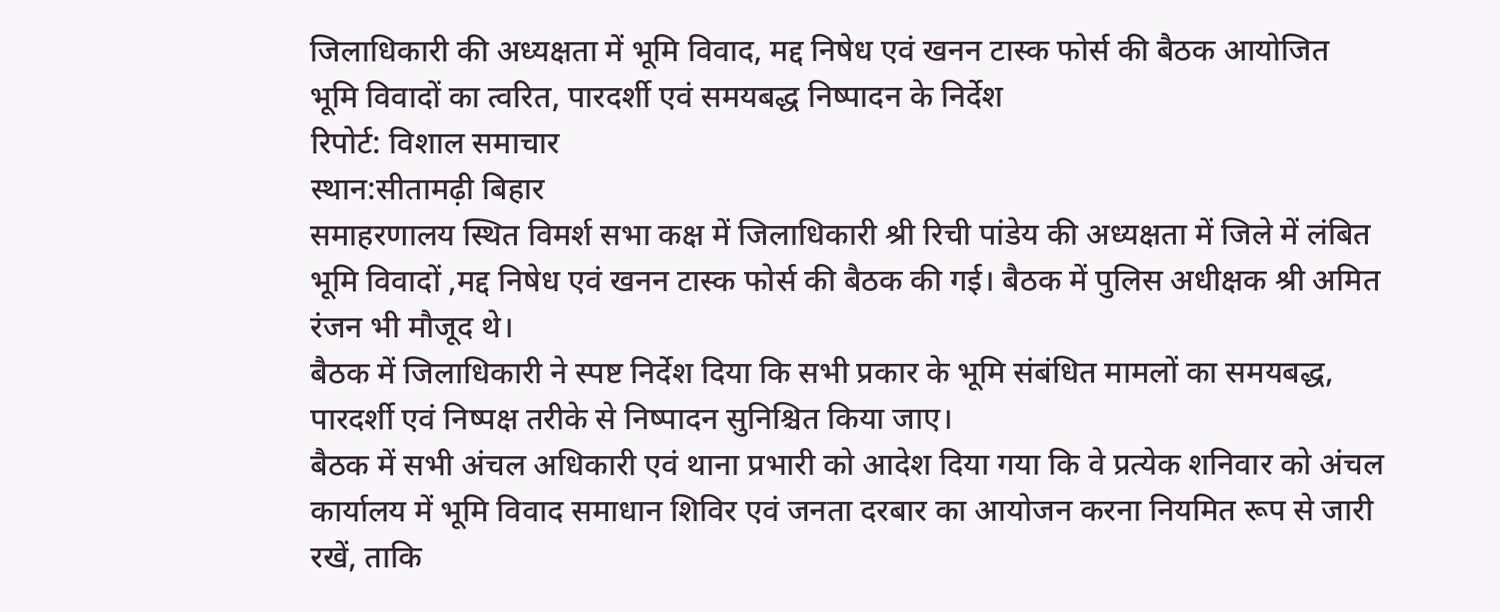जिलाधिकारी की अध्यक्षता में भूमि विवाद, मद्द निषेध एवं खनन टास्क फोर्स की बैठक आयोजित
भूमि विवादों का त्वरित, पारदर्शी एवं समयबद्ध निष्पादन के निर्देश
रिपोर्ट: विशाल समाचार
स्थान:सीतामढ़ी बिहार
समाहरणालय स्थित विमर्श सभा कक्ष में जिलाधिकारी श्री रिची पांडेय की अध्यक्षता में जिले में लंबित भूमि विवादों ,मद्द निषेध एवं खनन टास्क फोर्स की बैठक की गई। बैठक में पुलिस अधीक्षक श्री अमित रंजन भी मौजूद थे।
बैठक में जिलाधिकारी ने स्पष्ट निर्देश दिया कि सभी प्रकार के भूमि संबंधित मामलों का समयबद्ध, पारदर्शी एवं निष्पक्ष तरीके से निष्पादन सुनिश्चित किया जाए।
बैठक में सभी अंचल अधिकारी एवं थाना प्रभारी को आदेश दिया गया कि वे प्रत्येक शनिवार को अंचल कार्यालय में भूमि विवाद समाधान शिविर एवं जनता दरबार का आयोजन करना नियमित रूप से जारी रखें, ताकि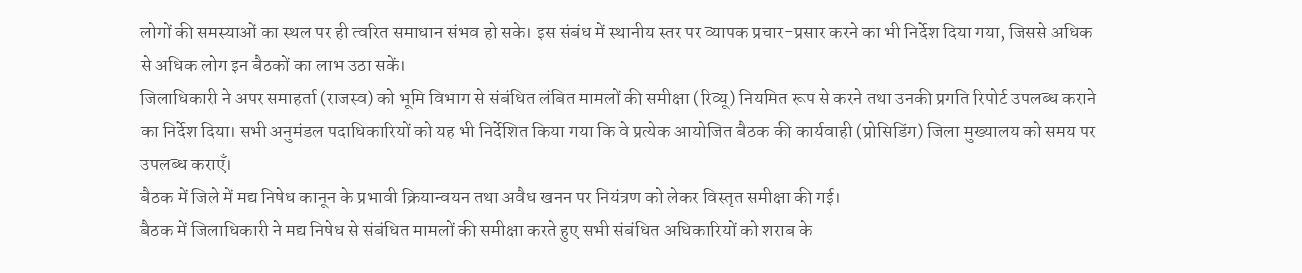लोगों की समस्याओं का स्थल पर ही त्वरित समाधान संभव हो सके। इस संबंध में स्थानीय स्तर पर व्यापक प्रचार-प्रसार करने का भी निर्देश दिया गया, जिससे अधिक से अधिक लोग इन बैठकों का लाभ उठा सकें।
जिलाधिकारी ने अपर समाहर्ता (राजस्व) को भूमि विभाग से संबंधित लंबित मामलों की समीक्षा (रिव्यू) नियमित रूप से करने तथा उनकी प्रगति रिपोर्ट उपलब्ध कराने का निर्देश दिया। सभी अनुमंडल पदाधिकारियों को यह भी निर्देशित किया गया कि वे प्रत्येक आयोजित बैठक की कार्यवाही (प्रोसिडिंग) जिला मुख्यालय को समय पर उपलब्ध कराएँ।
बैठक में जिले में मद्य निषेध कानून के प्रभावी क्रियान्वयन तथा अवैध खनन पर नियंत्रण को लेकर विस्तृत समीक्षा की गई।
बैठक में जिलाधिकारी ने मद्य निषेध से संबंधित मामलों की समीक्षा करते हुए सभी संबंधित अधिकारियों को शराब के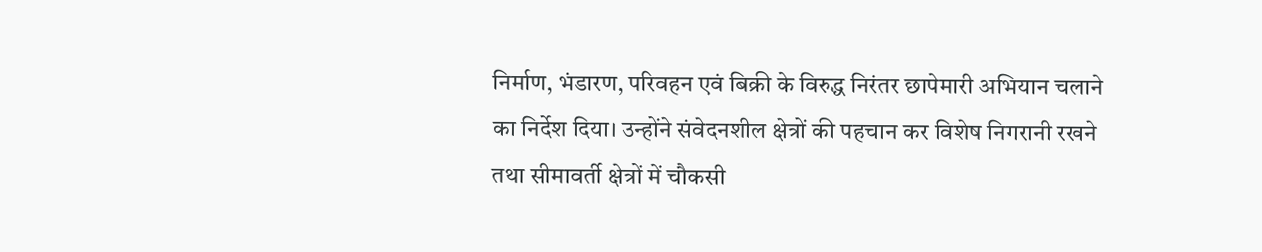निर्माण, भंडारण, परिवहन एवं बिक्री के विरुद्ध निरंतर छापेमारी अभियान चलाने का निर्देश दिया। उन्होंने संवेदनशील क्षेत्रों की पहचान कर विशेष निगरानी रखने तथा सीमावर्ती क्षेत्रों में चौकसी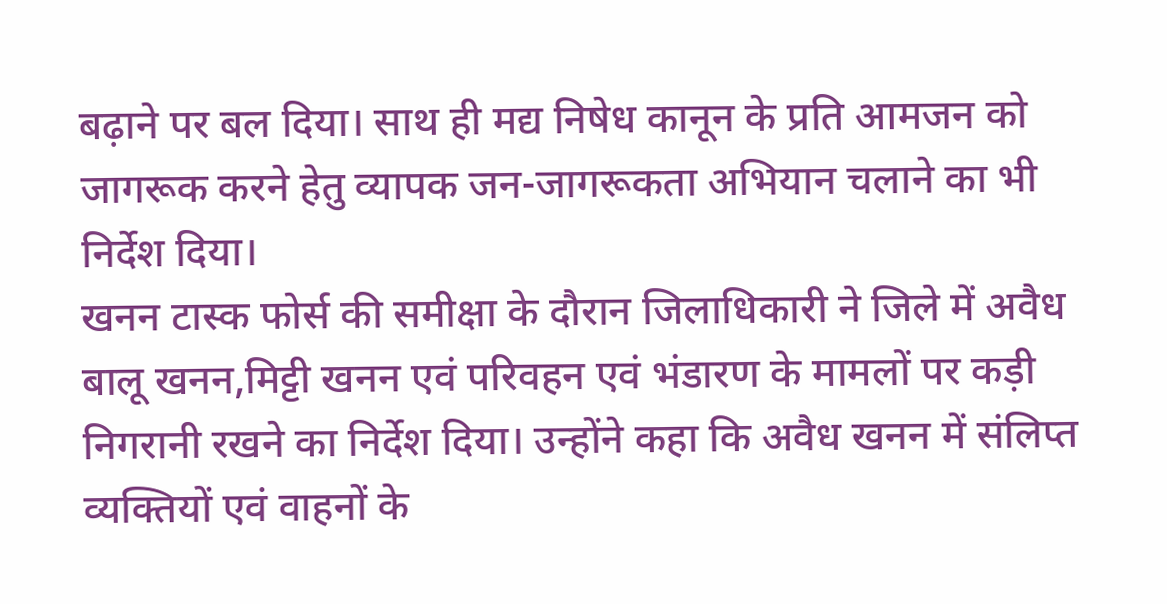बढ़ाने पर बल दिया। साथ ही मद्य निषेध कानून के प्रति आमजन को जागरूक करने हेतु व्यापक जन-जागरूकता अभियान चलाने का भी निर्देश दिया।
खनन टास्क फोर्स की समीक्षा के दौरान जिलाधिकारी ने जिले में अवैध बालू खनन,मिट्टी खनन एवं परिवहन एवं भंडारण के मामलों पर कड़ी निगरानी रखने का निर्देश दिया। उन्होंने कहा कि अवैध खनन में संलिप्त व्यक्तियों एवं वाहनों के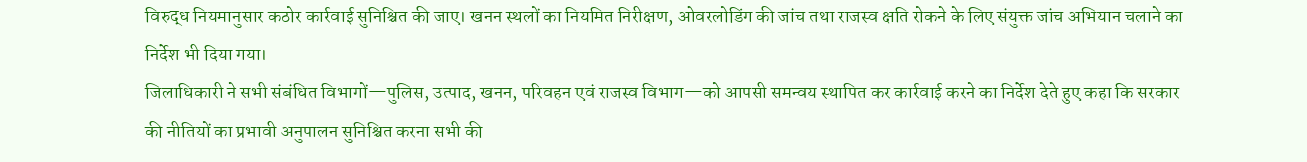विरुद्ध नियमानुसार कठोर कार्रवाई सुनिश्चित की जाए। खनन स्थलों का नियमित निरीक्षण, ओवरलोडिंग की जांच तथा राजस्व क्षति रोकने के लिए संयुक्त जांच अभियान चलाने का निर्देश भी दिया गया।
जिलाधिकारी ने सभी संबंधित विभागों—पुलिस, उत्पाद, खनन, परिवहन एवं राजस्व विभाग—को आपसी समन्वय स्थापित कर कार्रवाई करने का निर्देश देते हुए कहा कि सरकार की नीतियों का प्रभावी अनुपालन सुनिश्चित करना सभी की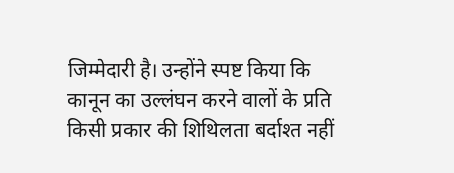जिम्मेदारी है। उन्होंने स्पष्ट किया कि कानून का उल्लंघन करने वालों के प्रति किसी प्रकार की शिथिलता बर्दाश्त नहीं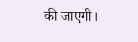की जाएगी।